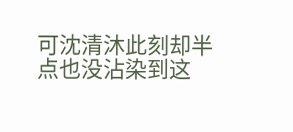可沈清沐此刻却半点也没沾染到这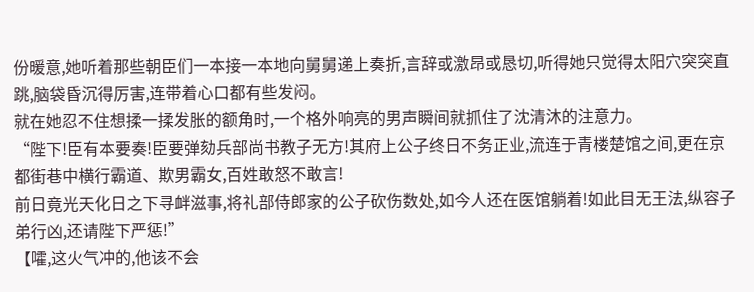份暖意,她听着那些朝臣们一本接一本地向舅舅递上奏折,言辞或激昂或恳切,听得她只觉得太阳穴突突直跳,脑袋昏沉得厉害,连带着心口都有些发闷。
就在她忍不住想揉一揉发胀的额角时,一个格外响亮的男声瞬间就抓住了沈清沐的注意力。
“陛下!臣有本要奏!臣要弹劾兵部尚书教子无方!其府上公子终日不务正业,流连于青楼楚馆之间,更在京都街巷中横行霸道、欺男霸女,百姓敢怒不敢言!
前日竟光天化日之下寻衅滋事,将礼部侍郎家的公子砍伤数处,如今人还在医馆躺着!如此目无王法,纵容子弟行凶,还请陛下严惩!”
【嚯,这火气冲的,他该不会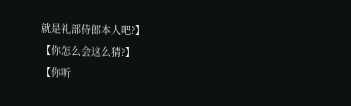就是礼部侍郎本人吧?】
【你怎么会这么猜?】
【你听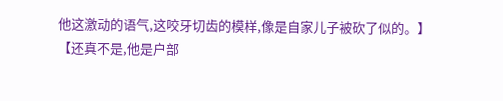他这激动的语气,这咬牙切齿的模样,像是自家儿子被砍了似的。】
【还真不是,他是户部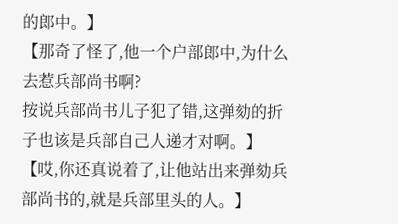的郎中。】
【那奇了怪了,他一个户部郎中,为什么去惹兵部尚书啊?
按说兵部尚书儿子犯了错,这弹劾的折子也该是兵部自己人递才对啊。】
【哎,你还真说着了,让他站出来弹劾兵部尚书的,就是兵部里头的人。】